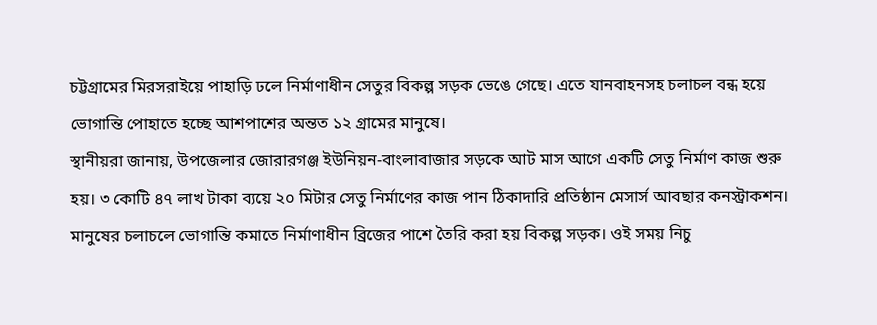চট্টগ্রামের মিরসরাইয়ে পাহাড়ি ঢলে নির্মাণাধীন সেতুর বিকল্প সড়ক ভেঙে গেছে। এতে যানবাহনসহ চলাচল বন্ধ হয়ে ভোগান্তি পোহাতে হচ্ছে আশপাশের অন্তত ১২ গ্রামের মানুষে।
স্থানীয়রা জানায়, উপজেলার জোরারগঞ্জ ইউনিয়ন-বাংলাবাজার সড়কে আট মাস আগে একটি সেতু নির্মাণ কাজ শুরু হয়। ৩ কোটি ৪৭ লাখ টাকা ব্যয়ে ২০ মিটার সেতু নির্মাণের কাজ পান ঠিকাদারি প্রতিষ্ঠান মেসার্স আবছার কনস্ট্রাকশন। মানুষের চলাচলে ভোগান্তি কমাতে নির্মাণাধীন ব্রিজের পাশে তৈরি করা হয় বিকল্প সড়ক। ওই সময় নিচু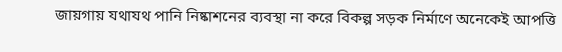জায়গায় যথাযথ পানি নিষ্কাশনের ব্যবস্থা না করে বিকল্প সড়ক নির্মাণে অনেকেই আপত্তি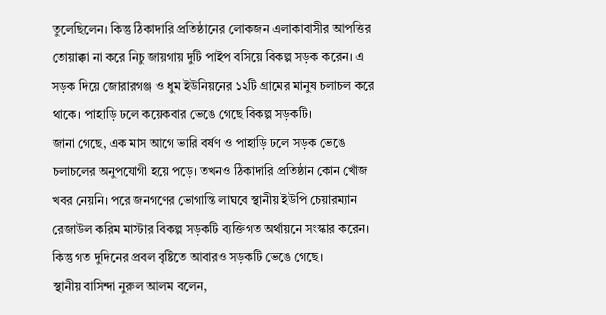তুলেছিলেন। কিন্তু ঠিকাদারি প্রতিষ্ঠানের লোকজন এলাকাবাসীর আপত্তির তোয়াক্কা না করে নিচু জায়গায় দুটি পাইপ বসিয়ে বিকল্প সড়ক করেন। এ সড়ক দিয়ে জোরারগঞ্জ ও ধুম ইউনিয়নের ১২টি গ্রামের মানুষ চলাচল করে থাকে। পাহাড়ি ঢলে কয়েকবার ভেঙে গেছে বিকল্প সড়কটি।
জানা গেছে, এক মাস আগে ভারি বর্ষণ ও পাহাড়ি ঢলে সড়ক ভেঙে চলাচলের অনুপযোগী হয়ে পড়ে। তখনও ঠিকাদারি প্রতিষ্ঠান কোন খোঁজ খবর নেয়নি। পরে জনগণের ভোগান্তি লাঘবে স্থানীয় ইউপি চেয়ারম্যান রেজাউল করিম মাস্টার বিকল্প সড়কটি ব্যক্তিগত অর্থায়নে সংস্কার করেন। কিন্তু গত দুদিনের প্রবল বৃষ্টিতে আবারও সড়কটি ভেঙে গেছে।
স্থানীয় বাসিন্দা নুরুল আলম বলেন,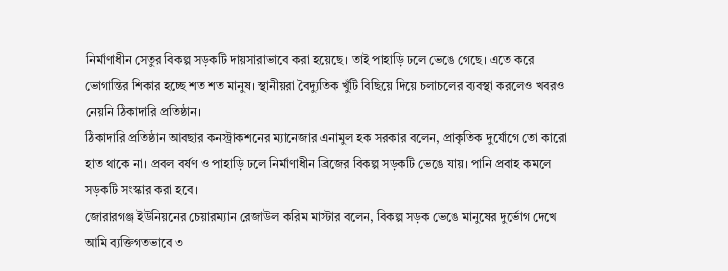নির্মাণাধীন সেতুর বিকল্প সড়কটি দায়সারাভাবে করা হয়েছে। তাই পাহাড়ি ঢলে ভেঙে গেছে। এতে করে ভোগান্তির শিকার হচ্ছে শত শত মানুষ। স্থানীয়রা বৈদ্যুতিক খুঁটি বিছিয়ে দিয়ে চলাচলের ব্যবস্থা করলেও খবরও নেয়নি ঠিকাদারি প্রতিষ্ঠান।
ঠিকাদারি প্রতিষ্ঠান আবছার কনস্ট্রাকশনের ম্যানেজার এনামুল হক সরকার বলেন, প্রাকৃতিক দুর্যোগে তো কারো হাত থাকে না। প্রবল বর্ষণ ও পাহাড়ি ঢলে নির্মাণাধীন ব্রিজের বিকল্প সড়কটি ভেঙে যায়। পানি প্রবাহ কমলে সড়কটি সংস্কার করা হবে।
জোরারগঞ্জ ইউনিয়নের চেয়ারম্যান রেজাউল করিম মাস্টার বলেন, বিকল্প সড়ক ভেঙে মানুষের দুর্ভোগ দেখে আমি ব্যক্তিগতভাবে ৩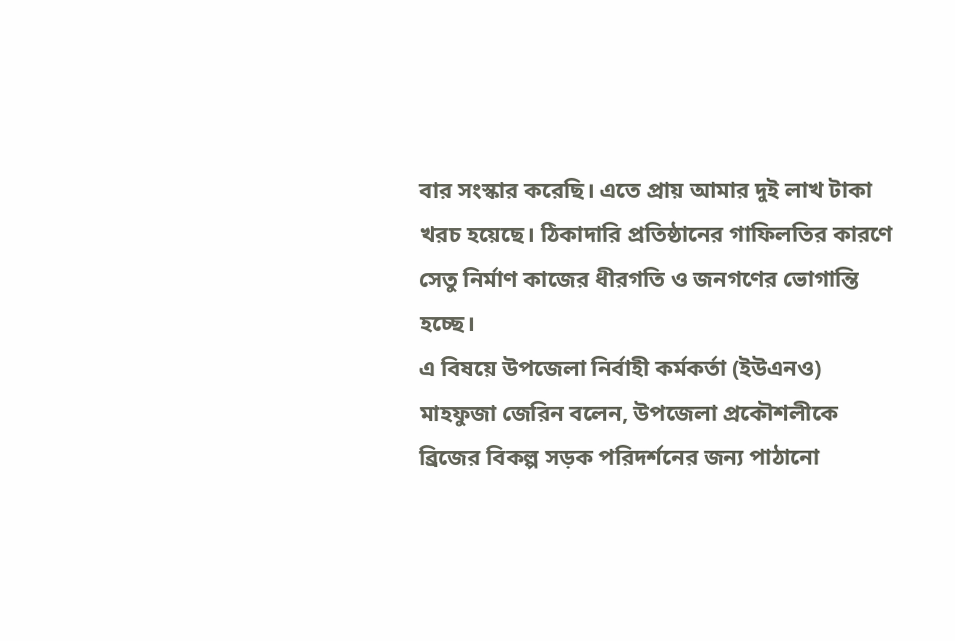বার সংস্কার করেছি। এতে প্রায় আমার দুই লাখ টাকা খরচ হয়েছে। ঠিকাদারি প্রতিষ্ঠানের গাফিলতির কারণে সেতু নির্মাণ কাজের ধীরগতি ও জনগণের ভোগান্তি হচ্ছে।
এ বিষয়ে উপজেলা নির্বাহী কর্মকর্তা (ইউএনও) মাহফুজা জেরিন বলেন, উপজেলা প্রকৌশলীকে ব্রিজের বিকল্প সড়ক পরিদর্শনের জন্য পাঠানো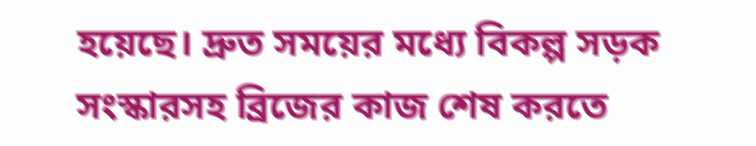হয়েছে। দ্রুত সময়ের মধ্যে বিকল্প সড়ক সংস্কারসহ ব্রিজের কাজ শেষ করতে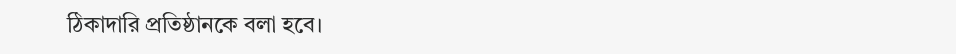ঠিকাদারি প্রতিষ্ঠানকে বলা হবে।